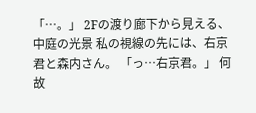「…。」 2Fの渡り廊下から見える、中庭の光景 私の視線の先には、右京君と森内さん。 「っ…右京君。」 何故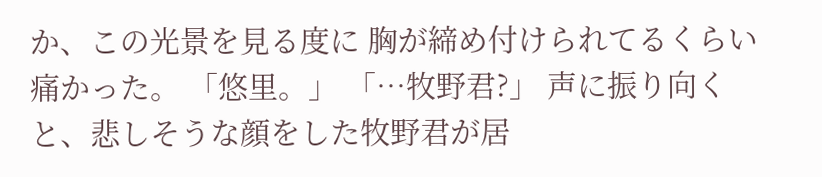か、この光景を見る度に 胸が締め付けられてるくらい痛かった。 「悠里。」 「…牧野君?」 声に振り向くと、悲しそうな顔をした牧野君が居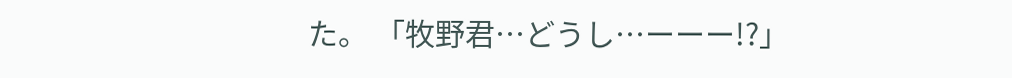た。 「牧野君…どうし…ーーー!?」